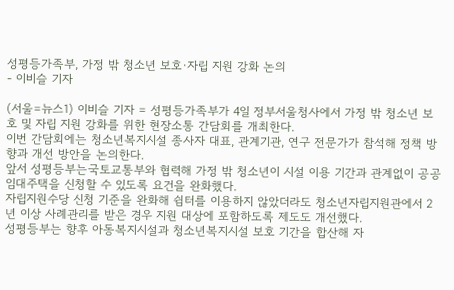성평등가족부, 가정 밖 청소년 보호·자립 지원 강화 논의
- 이비슬 기자

(서울=뉴스1) 이비슬 기자 = 성평등가족부가 4일 정부서울청사에서 가정 밖 청소년 보호 및 자립 지원 강화를 위한 현장소통 간담회를 개최한다.
이번 간담회에는 청소년복지시설 종사자 대표, 관계기관, 연구 전문가가 참석해 정책 방향과 개선 방안을 논의한다.
앞서 성평등부는국토교통부와 협력해 가정 밖 청소년이 시설 이용 기간과 관계없이 공공임대주택을 신청할 수 있도록 요건을 완화했다.
자립지원수당 신청 기준을 완화해 쉼터를 이용하지 않았더라도 청소년자립지원관에서 2년 이상 사례관리를 받은 경우 지원 대상에 포함하도록 제도도 개선했다.
성평등부는 향후 아동복지시설과 청소년복지시설 보호 기간을 합산해 자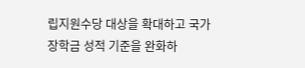립지원수당 대상을 확대하고 국가장학금 성적 기준을 완화하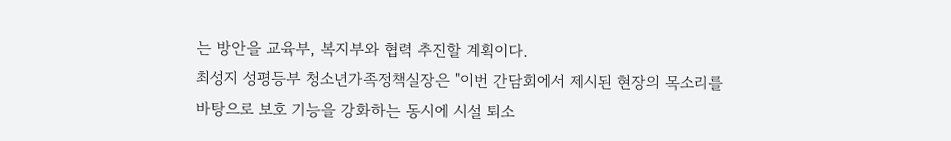는 방안을 교육부, 복지부와 협력 추진할 계획이다.
최성지 성평등부 청소년가족정책실장은 "이번 간담회에서 제시된 현장의 목소리를 바탕으로 보호 기능을 강화하는 동시에 시설 퇴소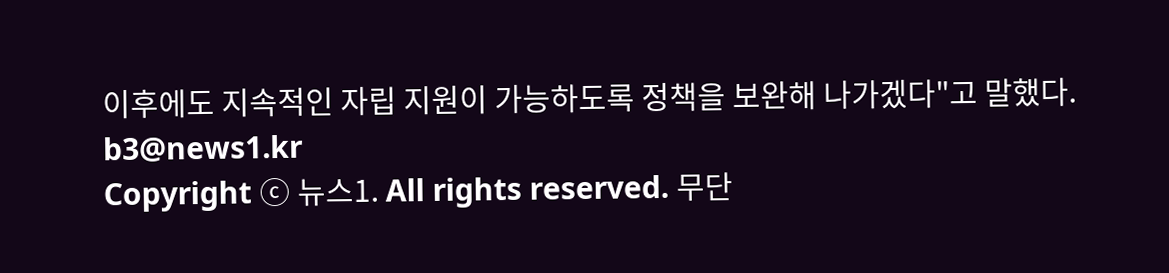이후에도 지속적인 자립 지원이 가능하도록 정책을 보완해 나가겠다"고 말했다.
b3@news1.kr
Copyright ⓒ 뉴스1. All rights reserved. 무단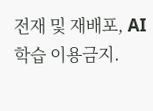전재 및 재배포, AI학습 이용금지.